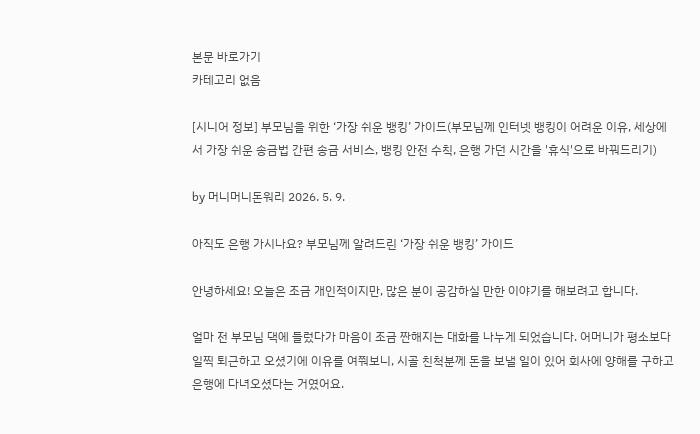본문 바로가기
카테고리 없음

[시니어 정보] 부모님을 위한 ‘가장 쉬운 뱅킹’ 가이드(부모님께 인터넷 뱅킹이 어려운 이유, 세상에서 가장 쉬운 송금법 간편 송금 서비스, 뱅킹 안전 수칙, 은행 가던 시간을 '휴식'으로 바꿔드리기)

by 머니머니돈워리 2026. 5. 9.

아직도 은행 가시나요? 부모님께 알려드린 ‘가장 쉬운 뱅킹’ 가이드

안녕하세요! 오늘은 조금 개인적이지만, 많은 분이 공감하실 만한 이야기를 해보려고 합니다.

얼마 전 부모님 댁에 들렀다가 마음이 조금 짠해지는 대화를 나누게 되었습니다. 어머니가 평소보다 일찍 퇴근하고 오셨기에 이유를 여쭤보니, 시골 친척분께 돈을 보낼 일이 있어 회사에 양해를 구하고 은행에 다녀오셨다는 거였어요.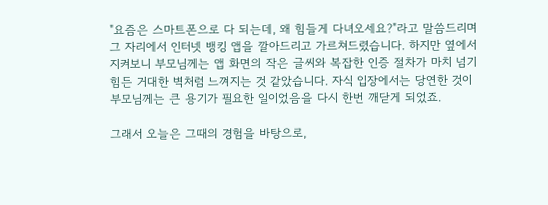"요즘은 스마트폰으로 다 되는데, 왜 힘들게 다녀오세요?"라고 말씀드리며 그 자리에서 인터넷 뱅킹 앱을 깔아드리고 가르쳐드렸습니다. 하지만 옆에서 지켜보니 부모님께는 앱 화면의 작은 글씨와 복잡한 인증 절차가 마치 넘기 힘든 거대한 벽처럼 느껴지는 것 같았습니다. 자식 입장에서는 당연한 것이 부모님께는 큰 용기가 필요한 일이었음을 다시 한번 깨닫게 되었죠.

그래서 오늘은 그때의 경험을 바탕으로,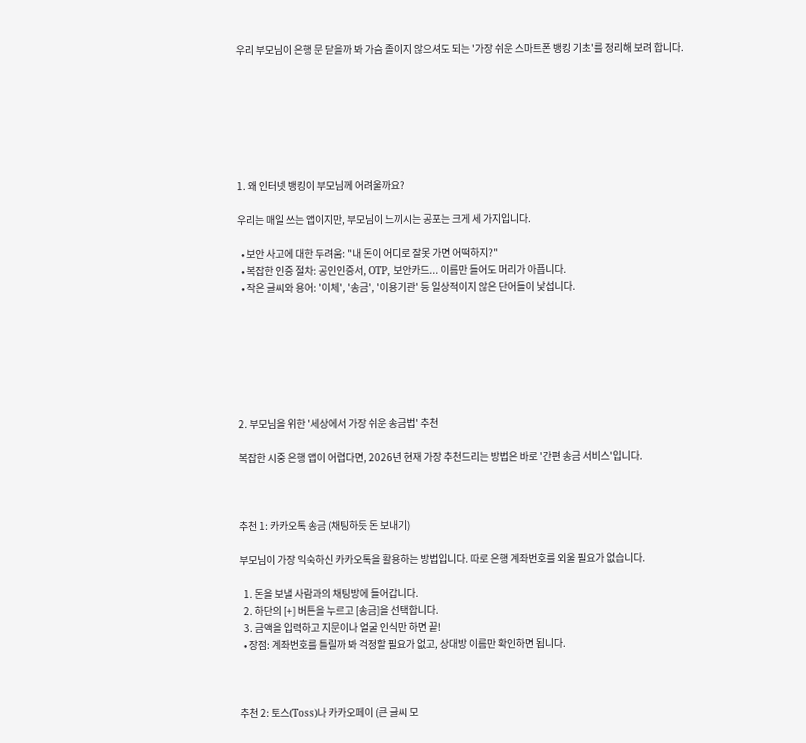우리 부모님이 은행 문 닫을까 봐 가슴 졸이지 않으셔도 되는 '가장 쉬운 스마트폰 뱅킹 기초'를 정리해 보려 합니다.







1. 왜 인터넷 뱅킹이 부모님께 어려울까요?

우리는 매일 쓰는 앱이지만, 부모님이 느끼시는 공포는 크게 세 가지입니다.

  • 보안 사고에 대한 두려움: "내 돈이 어디로 잘못 가면 어떡하지?"
  • 복잡한 인증 절차: 공인인증서, OTP, 보안카드... 이름만 들어도 머리가 아픕니다.
  • 작은 글씨와 용어: '이체', '송금', '이용기관' 등 일상적이지 않은 단어들이 낯섭니다.







2. 부모님을 위한 '세상에서 가장 쉬운 송금법' 추천

복잡한 시중 은행 앱이 어렵다면, 2026년 현재 가장 추천드리는 방법은 바로 '간편 송금 서비스'입니다.



추천 1: 카카오톡 송금 (채팅하듯 돈 보내기)

부모님이 가장 익숙하신 카카오톡을 활용하는 방법입니다. 따로 은행 계좌번호를 외울 필요가 없습니다.

  1. 돈을 보낼 사람과의 채팅방에 들어갑니다.
  2. 하단의 [+] 버튼을 누르고 [송금]을 선택합니다.
  3. 금액을 입력하고 지문이나 얼굴 인식만 하면 끝!
  • 장점: 계좌번호를 틀릴까 봐 걱정할 필요가 없고, 상대방 이름만 확인하면 됩니다.



추천 2: 토스(Toss)나 카카오페이 (큰 글씨 모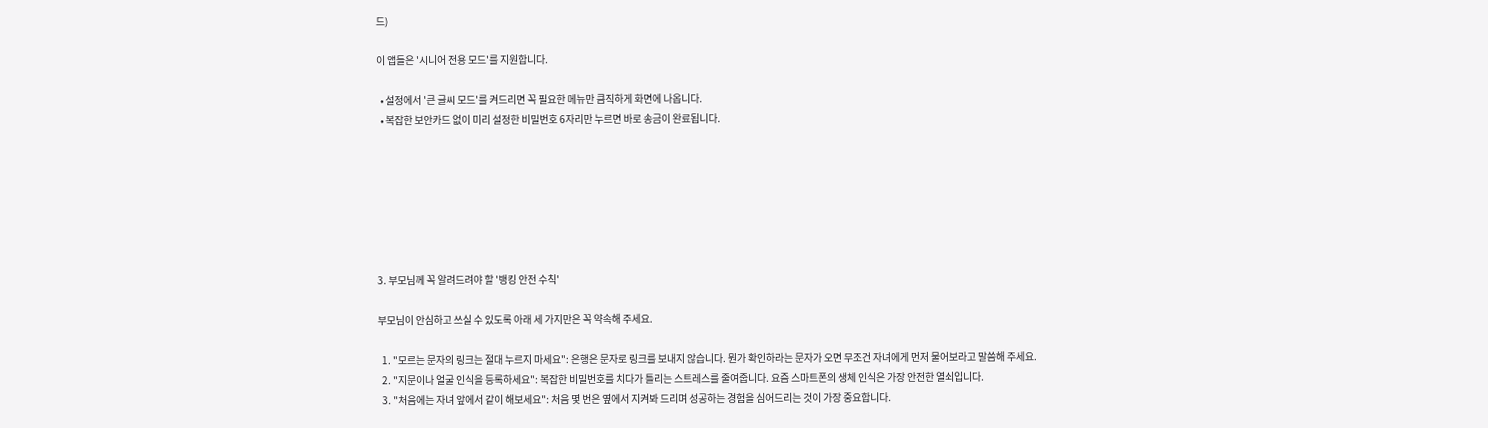드)

이 앱들은 '시니어 전용 모드'를 지원합니다.

  • 설정에서 '큰 글씨 모드'를 켜드리면 꼭 필요한 메뉴만 큼직하게 화면에 나옵니다.
  • 복잡한 보안카드 없이 미리 설정한 비밀번호 6자리만 누르면 바로 송금이 완료됩니다.







3. 부모님께 꼭 알려드려야 할 '뱅킹 안전 수칙'

부모님이 안심하고 쓰실 수 있도록 아래 세 가지만은 꼭 약속해 주세요.

  1. "모르는 문자의 링크는 절대 누르지 마세요": 은행은 문자로 링크를 보내지 않습니다. 뭔가 확인하라는 문자가 오면 무조건 자녀에게 먼저 물어보라고 말씀해 주세요.
  2. "지문이나 얼굴 인식을 등록하세요": 복잡한 비밀번호를 치다가 틀리는 스트레스를 줄여줍니다. 요즘 스마트폰의 생체 인식은 가장 안전한 열쇠입니다.
  3. "처음에는 자녀 앞에서 같이 해보세요": 처음 몇 번은 옆에서 지켜봐 드리며 성공하는 경험을 심어드리는 것이 가장 중요합니다.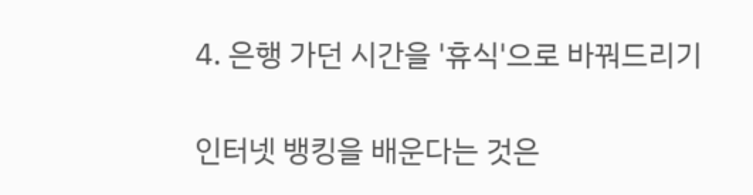4. 은행 가던 시간을 '휴식'으로 바꿔드리기

인터넷 뱅킹을 배운다는 것은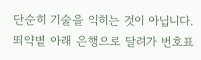단순히 기술을 익히는 것이 아닙니다. 뙤약볕 아래 은행으로 달려가 번호표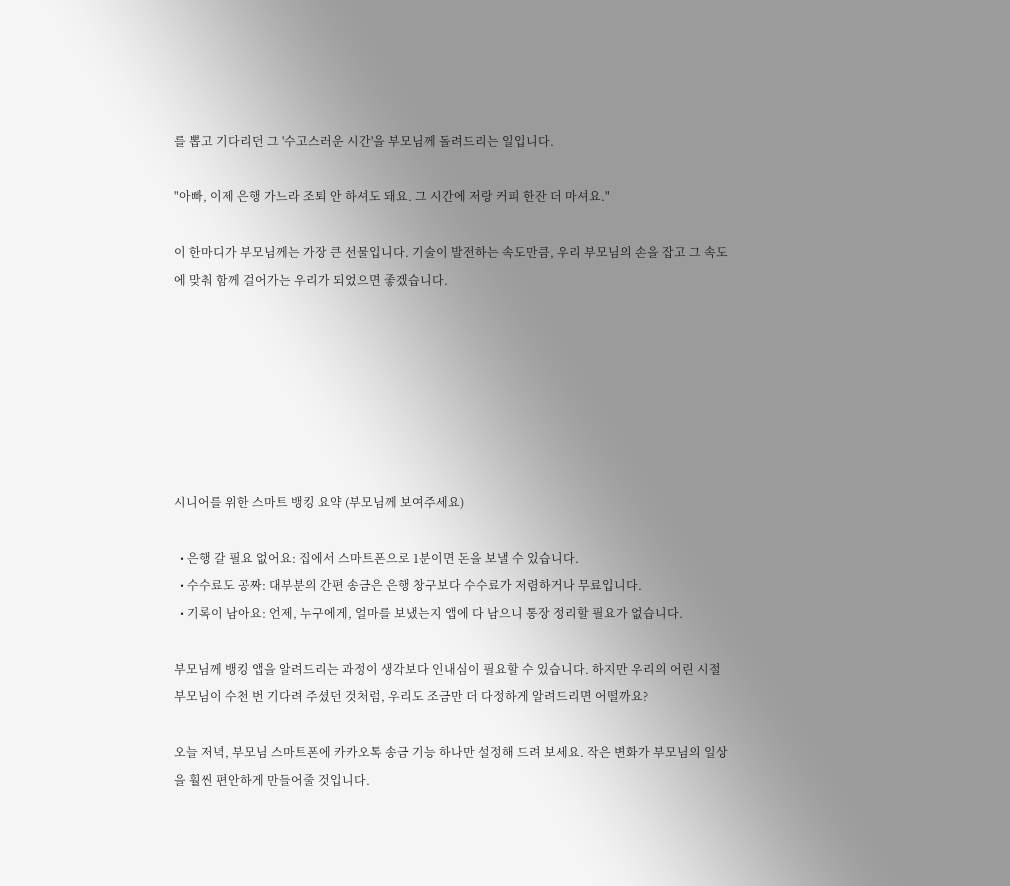를 뽑고 기다리던 그 '수고스러운 시간'을 부모님께 돌려드리는 일입니다.

"아빠, 이제 은행 가느라 조퇴 안 하셔도 돼요. 그 시간에 저랑 커피 한잔 더 마셔요."

이 한마디가 부모님께는 가장 큰 선물입니다. 기술이 발전하는 속도만큼, 우리 부모님의 손을 잡고 그 속도에 맞춰 함께 걸어가는 우리가 되었으면 좋겠습니다.







시니어를 위한 스마트 뱅킹 요약 (부모님께 보여주세요)

  • 은행 갈 필요 없어요: 집에서 스마트폰으로 1분이면 돈을 보낼 수 있습니다.
  • 수수료도 공짜: 대부분의 간편 송금은 은행 창구보다 수수료가 저렴하거나 무료입니다.
  • 기록이 남아요: 언제, 누구에게, 얼마를 보냈는지 앱에 다 남으니 통장 정리할 필요가 없습니다.

부모님께 뱅킹 앱을 알려드리는 과정이 생각보다 인내심이 필요할 수 있습니다. 하지만 우리의 어린 시절 부모님이 수천 번 기다려 주셨던 것처럼, 우리도 조금만 더 다정하게 알려드리면 어떨까요?

오늘 저녁, 부모님 스마트폰에 카카오톡 송금 기능 하나만 설정해 드려 보세요. 작은 변화가 부모님의 일상을 훨씬 편안하게 만들어줄 것입니다.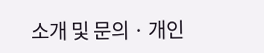소개 및 문의 · 개인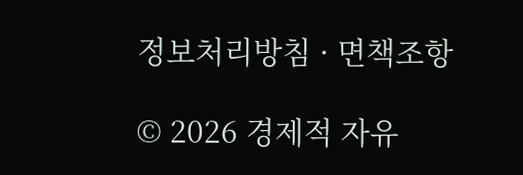정보처리방침 · 면책조항

© 2026 경제적 자유